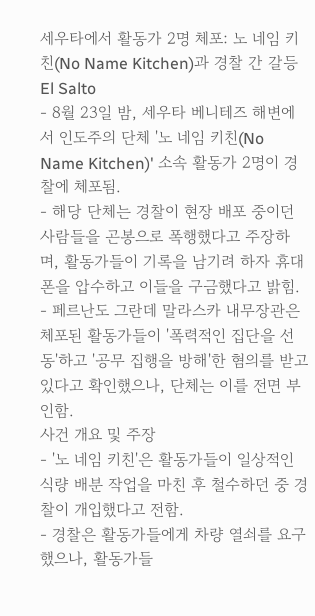세우타에서 활동가 2명 체포: 노 네임 키친(No Name Kitchen)과 경찰 간 갈등
El Salto
- 8월 23일 밤, 세우타 베니테즈 해변에서 인도주의 단체 '노 네임 키친(No Name Kitchen)' 소속 활동가 2명이 경찰에 체포됨.
- 해당 단체는 경찰이 현장 배포 중이던 사람들을 곤봉으로 폭행했다고 주장하며, 활동가들이 기록을 남기려 하자 휴대폰을 압수하고 이들을 구금했다고 밝힘.
- 페르난도 그란데 말라스카 내무장관은 체포된 활동가들이 '폭력적인 집단을 선동'하고 '공무 집행을 방해'한 혐의를 받고 있다고 확인했으나, 단체는 이를 전면 부인함.
사건 개요 및 주장
- '노 네임 키친'은 활동가들이 일상적인 식량 배분 작업을 마친 후 철수하던 중 경찰이 개입했다고 전함.
- 경찰은 활동가들에게 차량 열쇠를 요구했으나, 활동가들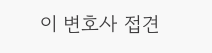이 변호사 접견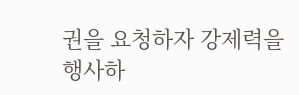권을 요청하자 강제력을 행사하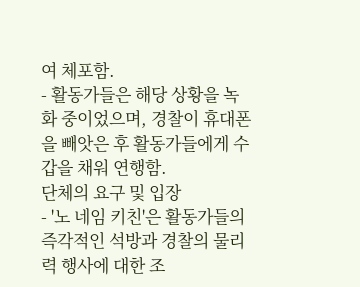여 체포함.
- 활동가들은 해당 상황을 녹화 중이었으며, 경찰이 휴대폰을 빼앗은 후 활동가들에게 수갑을 채워 연행함.
단체의 요구 및 입장
- '노 네임 키친'은 활동가들의 즉각적인 석방과 경찰의 물리력 행사에 대한 조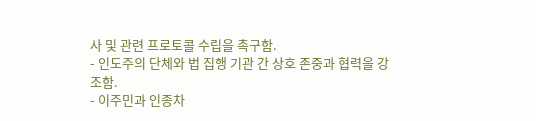사 및 관련 프로토콜 수립을 촉구함.
- 인도주의 단체와 법 집행 기관 간 상호 존중과 협력을 강조함.
- 이주민과 인종차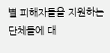별 피해자들을 지원하는 단체들에 대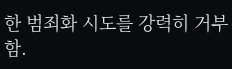한 범죄화 시도를 강력히 거부함.